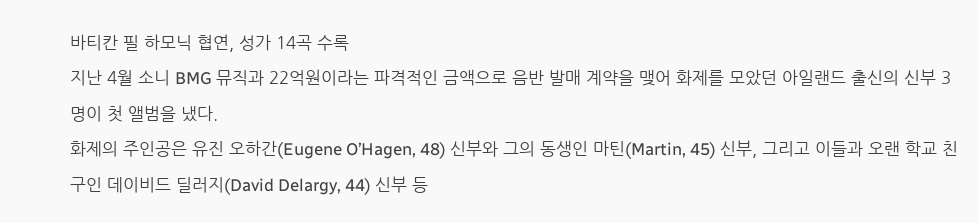바티칸 필 하모닉 협연, 성가 14곡 수록
지난 4월 소니 BMG 뮤직과 22억원이라는 파격적인 금액으로 음반 발매 계약을 맺어 화제를 모았던 아일랜드 출신의 신부 3명이 첫 앨범을 냈다.
화제의 주인공은 유진 오하간(Eugene O’Hagen, 48) 신부와 그의 동생인 마틴(Martin, 45) 신부, 그리고 이들과 오랜 학교 친구인 데이비드 딜러지(David Delargy, 44) 신부 등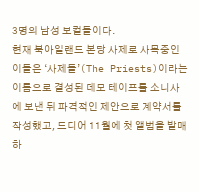3명의 남성 보컬들이다.
현재 북아일랜드 본당 사제로 사목중인 이들은 ‘사제들’(The Priests)이라는 이름으로 결성된 데모 테이프를 소니사에 보낸 뒤 파격적인 제안으로 계약서를 작성했고, 드디어 11월에 첫 앨범을 발매하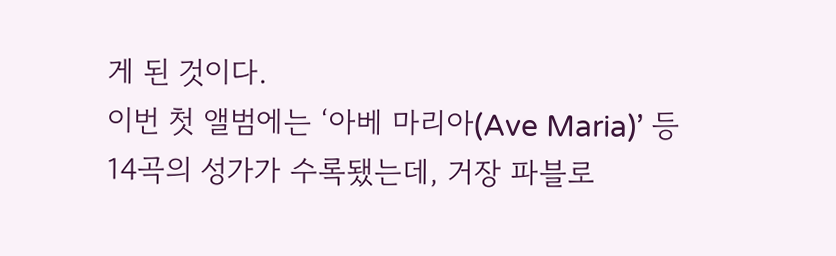게 된 것이다.
이번 첫 앨범에는 ‘아베 마리아(Ave Maria)’ 등 14곡의 성가가 수록됐는데, 거장 파블로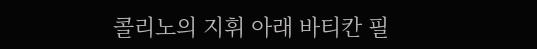콜리노의 지휘 아래 바티칸 필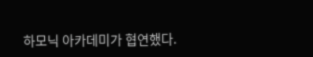하모닉 아카데미가 협연했다.